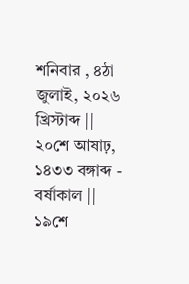শনিবার , ৪ঠা জুলাই, ২০২৬ খ্রিস্টাব্দ || ২০শে আষাঢ়, ১৪৩৩ বঙ্গাব্দ - বর্ষাকাল || ১৯শে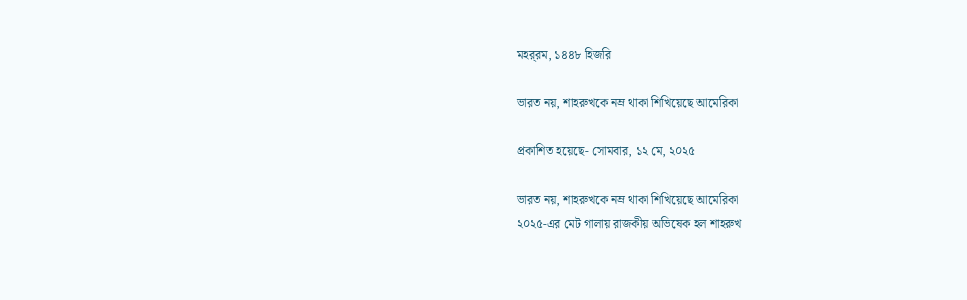মহর্‌রম, ১৪৪৮ হিজরি

ভারত নয়, শাহরুখকে নম্র থাকা শিখিয়েছে আমেরিকা

প্রকাশিত হয়েছে- সোমবার, ১২ মে, ২০২৫

ভারত নয়, শাহরুখকে নম্র থাকা শিখিয়েছে আমেরিকা
২০২৫-এর মেট গালায় রাজকীয় অভিষেক হল শাহরুখ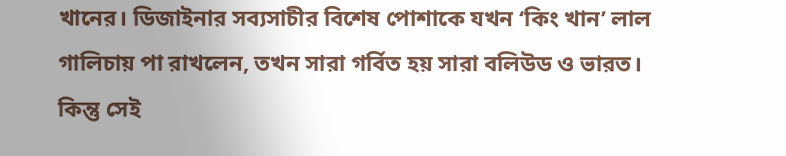খানের। ডিজাইনার সব্যসাচীর বিশেষ পোশাকে যখন ‘কিং খান’ লাল গালিচায় পা রাখলেন, তখন সারা গর্বিত হয় সারা বলিউড ও ভারত। কিন্তু সেই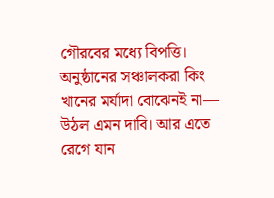গৌরবের মধ্যে বিপত্তি। অনুষ্ঠানের সঞ্চালকরা কিং খানের মর্যাদা বোঝেনই না— উঠল এমন দাবি। আর এতে রেগে যান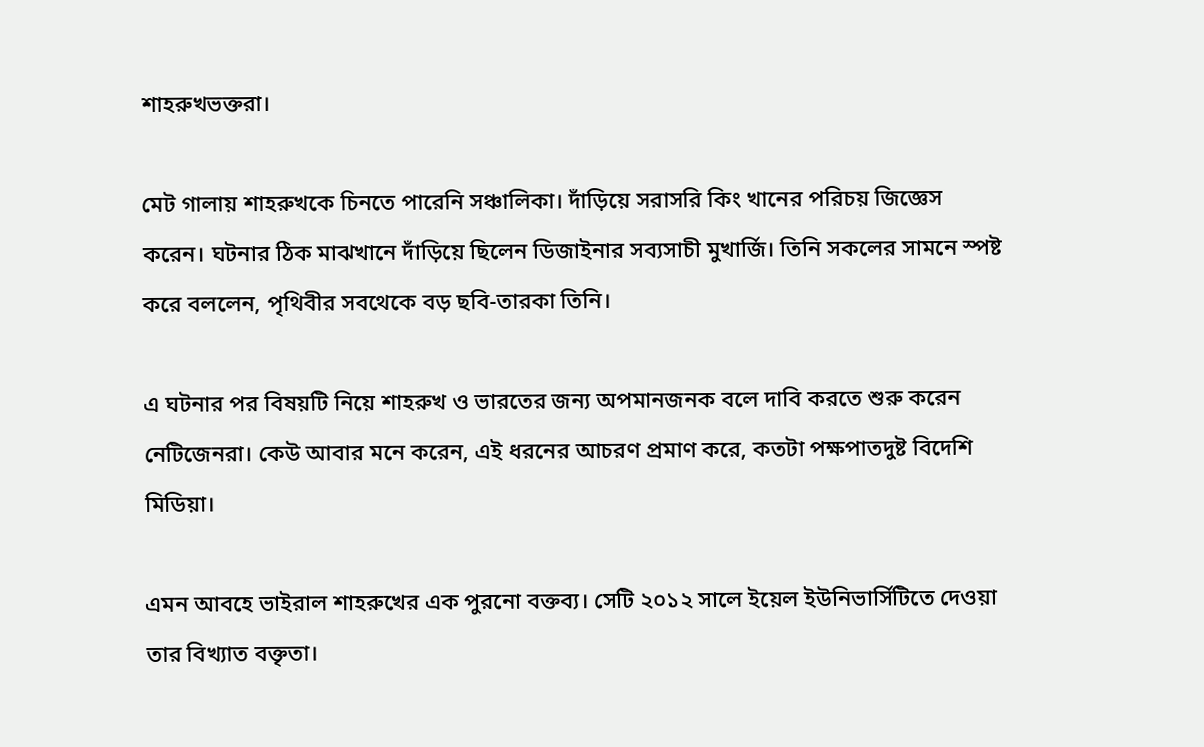শাহরুখভক্তরা।

মেট গালায় শাহরুখকে চিনতে পারেনি সঞ্চালিকা। দাঁড়িয়ে সরাসরি কিং খানের পরিচয় জিজ্ঞেস করেন। ঘটনার ঠিক মাঝখানে দাঁড়িয়ে ছিলেন ডিজাইনার সব্যসাচী মুখার্জি। তিনি সকলের সামনে স্পষ্ট করে বললেন, পৃথিবীর সবথেকে বড় ছবি-তারকা তিনি।

এ ঘটনার পর বিষয়টি নিয়ে শাহরুখ ও ভারতের জন্য অপমানজনক বলে দাবি করতে শুরু করেন নেটিজেনরা। কেউ আবার মনে করেন, এই ধরনের আচরণ প্রমাণ করে, কতটা পক্ষপাতদুষ্ট বিদেশি মিডিয়া।

এমন আবহে ভাইরাল শাহরুখের এক পুরনো বক্তব্য। সেটি ২০১২ সালে ইয়েল ইউনিভার্সিটিতে দেওয়া তার বিখ্যাত বক্তৃতা।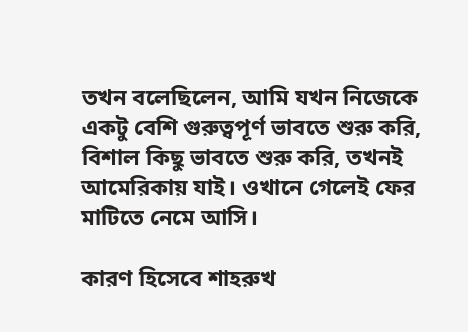তখন বলেছিলেন, আমি যখন নিজেকে একটু বেশি গুরুত্বপূর্ণ ভাবতে শুরু করি, বিশাল কিছু ভাবতে শুরু করি, তখনই আমেরিকায় যাই। ওখানে গেলেই ফের মাটিতে নেমে আসি।

কারণ হিসেবে শাহরুখ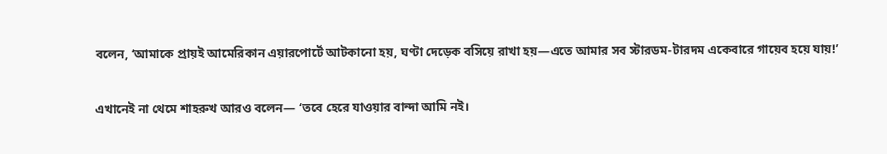বলেন, ‘আমাকে প্রায়ই আমেরিকান এয়ারপোর্টে আটকানো হয়, ঘণ্টা দেড়েক বসিয়ে রাখা হয়—এতে আমার সব স্টারডম-টারদম একেবারে গায়েব হয়ে যায়!’

এখানেই না থেমে শাহরুখ আরও বলেন— ‘তবে হেরে যাওয়ার বান্দা আমি নই।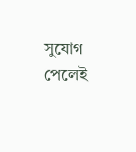সুযোগ পেলেই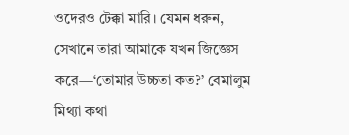ওদেরও টেক্কা মারি। যেমন ধরুন, সেখানে তারা আমাকে যখন জিজ্ঞেস করে—‘তোমার উচ্চতা কত?’ বেমালুম মিথ্যা কথা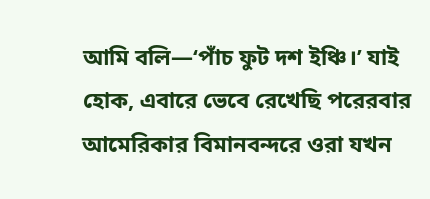আমি বলি—‘পাঁচ ফুট দশ ইঞ্চি।’ যাই হোক, এবারে ভেবে রেখেছি পরেরবার আমেরিকার বিমানবন্দরে ওরা যখন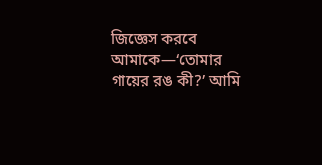জিজ্ঞেস করবে আমাকে—‘তোমার গায়ের রঙ কী?’ আমি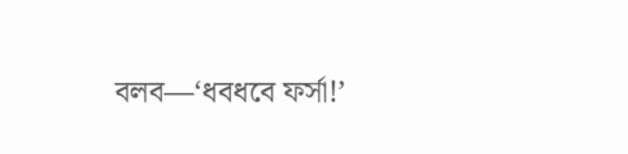বলব—‘ধবধবে ফর্সা!’